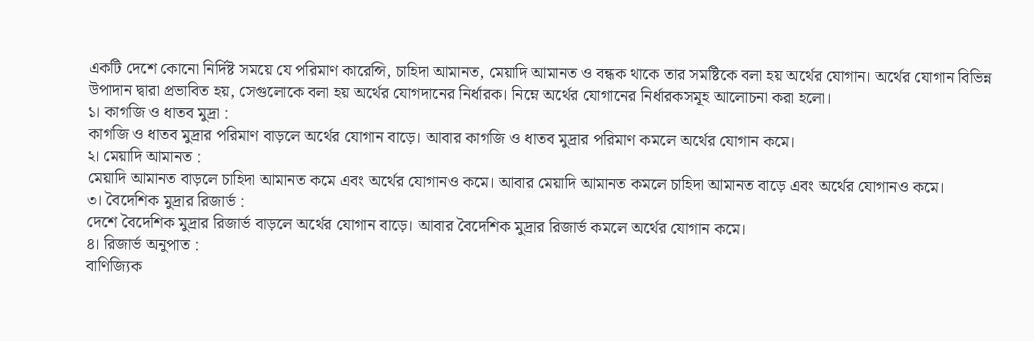একটি দেশে কোনো নির্দিষ্ট সময়ে যে পরিমাণ কারেন্সি, চাহিদা আমানত, মেয়াদি আমানত ও বন্ধক থাকে তার সমষ্টিকে বলা হয় অর্থের যোগান। অর্থের যোগান বিভিন্ন উপাদান দ্বারা প্রভাবিত হয়, সেগুলোকে বলা হয় অর্থের যোগদানের নির্ধারক। নিম্নে অর্থের যোগানের নির্ধারকসমূহ আলোচনা করা হলো।
১। কাগজি ও ধাতব মুদ্রা :
কাগজি ও ধাতব মুদ্রার পরিমাণ বাড়লে অর্থের যোগান বাড়ে। আবার কাগজি ও ধাতব মুদ্রার পরিমাণ কমলে অর্থের যোগান কমে।
২। মেয়াদি আমানত :
মেয়াদি আমানত বাড়লে চাহিদা আমানত কমে এবং অর্থের যোগানও কমে। আবার মেয়াদি আমানত কমলে চাহিদা আমানত বাড়ে এবং অর্থের যোগানও কমে।
৩। বৈদেশিক মুদ্রার রিজার্ভ :
দেশে বৈদেশিক মুদ্রার রিজার্ভ বাড়লে অর্থের যোগান বাড়ে। আবার বৈদেশিক মুদ্রার রিজার্ভ কমলে অর্থের যোগান কমে।
৪। রিজার্ভ অনুপাত :
বাণিজ্যিক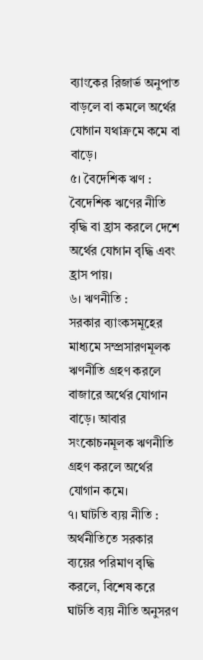ব্যাংকের রিজার্ভ অনুপাত বাড়লে বা কমলে অর্থের যোগান যথাক্রমে কমে বা বাড়ে।
৫। বৈদেশিক ঋণ :
বৈদেশিক ঋণের নীতি বৃদ্ধি বা হ্রাস করলে দেশে অর্থের যোগান বৃদ্ধি এবং হ্রাস পায়।
৬। ঋণনীতি :
সরকার ব্যাংকসমূহের মাধ্যমে সম্প্রসারণমূলক ঋণনীতি গ্রহণ করলে বাজারে অর্থের যোগান বাড়ে। আবার সংকোচনমূলক ঋণনীতি গ্রহণ করলে অর্থের যোগান কমে।
৭। ঘাটতি ব্যয় নীতি :
অর্থনীতিতে সরকার ব্যয়ের পরিমাণ বৃদ্ধি করলে, বিশেষ করে ঘাটতি ব্যয় নীতি অনুসরণ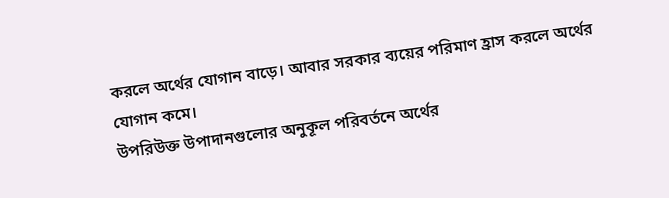করলে অর্থের যোগান বাড়ে। আবার সরকার ব্যয়ের পরিমাণ হ্রাস করলে অর্থের যোগান কমে।
উপরিউক্ত উপাদানগুলোর অনুকূল পরিবর্তনে অর্থের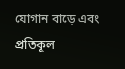যোগান বাড়ে এবং প্রতিকূল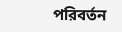পরিবর্তন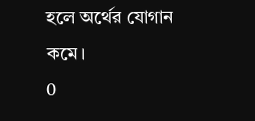হলে অর্থের যোগান কমে।
0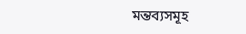মন্তব্যসমূহ